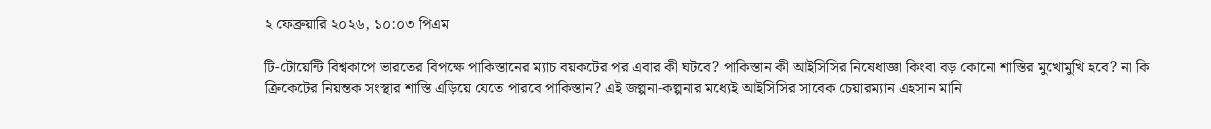২ ফেব্রুয়ারি ২০২৬, ১০:০৩ পিএম

টি-টোয়েন্টি বিশ্বকাপে ভারতের বিপক্ষে পাকিস্তানের ম্যাচ বয়কটের পর এবার কী ঘটবে? পাকিস্তান কী আইসিসির নিষেধাজ্ঞা কিংবা বড় কোনো শাস্তির মুখোমুখি হবে? না কি ক্রিকেটের নিয়ন্তক সংস্থার শাস্তি এড়িয়ে যেতে পারবে পাকিস্তান? এই জল্পনা-কল্পনার মধ্যেই আইসিসির সাবেক চেয়ারম্যান এহসান মানি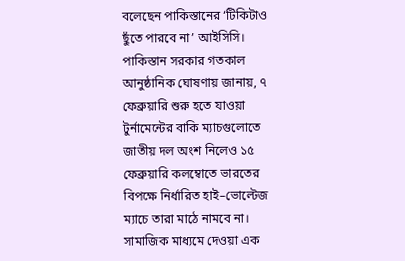বলেছেন পাকিস্তানের ‘টিকিটাও ছুঁতে পারবে না’ আইসিসি।
পাকিস্তান সরকার গতকাল আনুষ্ঠানিক ঘোষণায় জানায়, ৭ ফেব্রুয়ারি শুরু হতে যাওয়া টুর্নামেন্টের বাকি ম্যাচগুলোতে জাতীয় দল অংশ নিলেও ১৫ ফেব্রুয়ারি কলম্বোতে ভারতের বিপক্ষে নির্ধারিত হাই–ভোল্টেজ ম্যাচে তারা মাঠে নামবে না। সামাজিক মাধ্যমে দেওয়া এক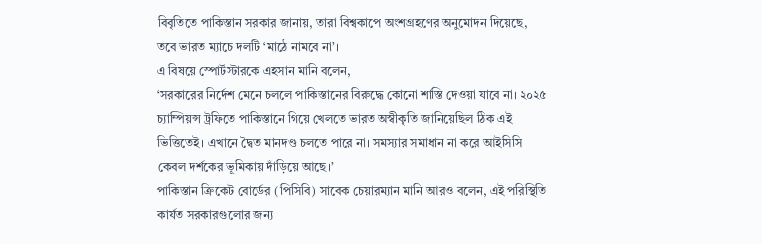বিবৃতিতে পাকিস্তান সরকার জানায়, তারা বিশ্বকাপে অংশগ্রহণের অনুমোদন দিয়েছে, তবে ভারত ম্যাচে দলটি ‘মাঠে নামবে না’।
এ বিষয়ে স্পোর্টস্টারকে এহসান মানি বলেন,
‘সরকারের নির্দেশ মেনে চললে পাকিস্তানের বিরুদ্ধে কোনো শাস্তি দেওয়া যাবে না। ২০২৫ চ্যাম্পিয়ন্স ট্রফিতে পাকিস্তানে গিয়ে খেলতে ভারত অস্বীকৃতি জানিয়েছিল ঠিক এই ভিত্তিতেই। এখানে দ্বৈত মানদণ্ড চলতে পারে না। সমস্যার সমাধান না করে আইসিসি কেবল দর্শকের ভূমিকায় দাঁড়িয়ে আছে।’
পাকিস্তান ক্রিকেট বোর্ডের (পিসিবি) সাবেক চেয়ারম্যান মানি আরও বলেন, এই পরিস্থিতি কার্যত সরকারগুলোর জন্য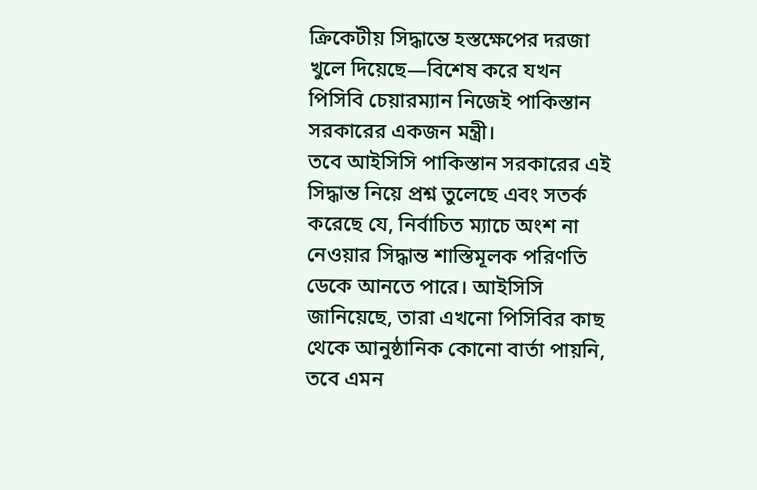ক্রিকেটীয় সিদ্ধান্তে হস্তক্ষেপের দরজা খুলে দিয়েছে—বিশেষ করে যখন পিসিবি চেয়ারম্যান নিজেই পাকিস্তান সরকারের একজন মন্ত্রী।
তবে আইসিসি পাকিস্তান সরকারের এই সিদ্ধান্ত নিয়ে প্রশ্ন তুলেছে এবং সতর্ক করেছে যে, নির্বাচিত ম্যাচে অংশ না নেওয়ার সিদ্ধান্ত শাস্তিমূলক পরিণতি ডেকে আনতে পারে। আইসিসি জানিয়েছে, তারা এখনো পিসিবির কাছ থেকে আনুষ্ঠানিক কোনো বার্তা পায়নি, তবে এমন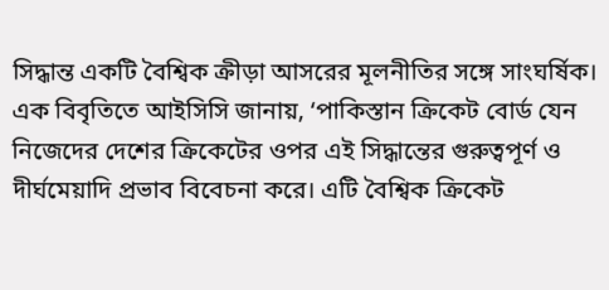সিদ্ধান্ত একটি বৈশ্বিক ক্রীড়া আসরের মূলনীতির সঙ্গে সাংঘর্ষিক।
এক বিবৃতিতে আইসিসি জানায়, ‘পাকিস্তান ক্রিকেট বোর্ড যেন নিজেদের দেশের ক্রিকেটের ওপর এই সিদ্ধান্তের গুরুত্বপূর্ণ ও দীর্ঘমেয়াদি প্রভাব বিবেচনা করে। এটি বৈশ্বিক ক্রিকেট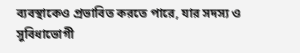ব্যবস্থাকেও প্রভাবিত করতে পারে, যার সদস্য ও সুবিধাভোগী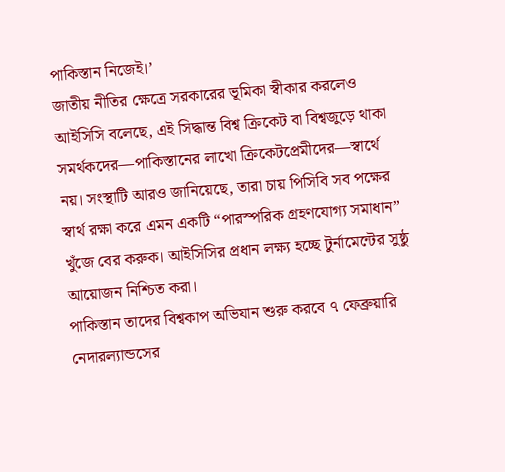পাকিস্তান নিজেই।’
জাতীয় নীতির ক্ষেত্রে সরকারের ভূমিকা স্বীকার করলেও আইসিসি বলেছে, এই সিদ্ধান্ত বিশ্ব ক্রিকেট বা বিশ্বজুড়ে থাকা সমর্থকদের—পাকিস্তানের লাখো ক্রিকেটপ্রেমীদের—স্বার্থে নয়। সংস্থাটি আরও জানিয়েছে, তারা চায় পিসিবি সব পক্ষের স্বার্থ রক্ষা করে এমন একটি “পারস্পরিক গ্রহণযোগ্য সমাধান” খুঁজে বের করুক। আইসিসির প্রধান লক্ষ্য হচ্ছে টুর্নামেন্টের সুষ্ঠু আয়োজন নিশ্চিত করা।
পাকিস্তান তাদের বিশ্বকাপ অভিযান শুরু করবে ৭ ফেব্রুয়ারি নেদারল্যান্ডসের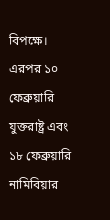বিপক্ষে। এরপর ১০ ফেব্রুয়ারি যুক্তরাষ্ট্র এবং ১৮ ফেব্রুয়ারি নামিবিয়ার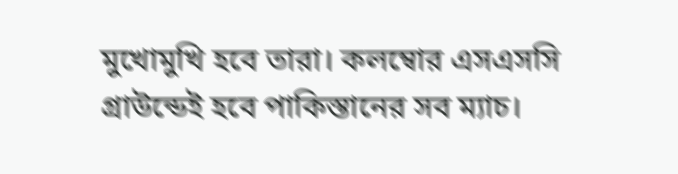মুখোমুখি হবে তারা। কলম্বোর এসএসসি গ্রাউন্ডেই হবে পাকিস্তানের সব ম্যাচ।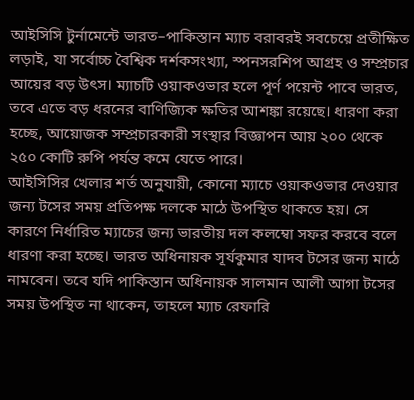আইসিসি টুর্নামেন্টে ভারত–পাকিস্তান ম্যাচ বরাবরই সবচেয়ে প্রতীক্ষিত লড়াই, যা সর্বোচ্চ বৈশ্বিক দর্শকসংখ্যা, স্পনসরশিপ আগ্রহ ও সম্প্রচার আয়ের বড় উৎস। ম্যাচটি ওয়াকওভার হলে পূর্ণ পয়েন্ট পাবে ভারত, তবে এতে বড় ধরনের বাণিজ্যিক ক্ষতির আশঙ্কা রয়েছে। ধারণা করা হচ্ছে, আয়োজক সম্প্রচারকারী সংস্থার বিজ্ঞাপন আয় ২০০ থেকে ২৫০ কোটি রুপি পর্যন্ত কমে যেতে পারে।
আইসিসির খেলার শর্ত অনুযায়ী, কোনো ম্যাচে ওয়াকওভার দেওয়ার জন্য টসের সময় প্রতিপক্ষ দলকে মাঠে উপস্থিত থাকতে হয়। সে কারণে নির্ধারিত ম্যাচের জন্য ভারতীয় দল কলম্বো সফর করবে বলে ধারণা করা হচ্ছে। ভারত অধিনায়ক সূর্যকুমার যাদব টসের জন্য মাঠে নামবেন। তবে যদি পাকিস্তান অধিনায়ক সালমান আলী আগা টসের সময় উপস্থিত না থাকেন, তাহলে ম্যাচ রেফারি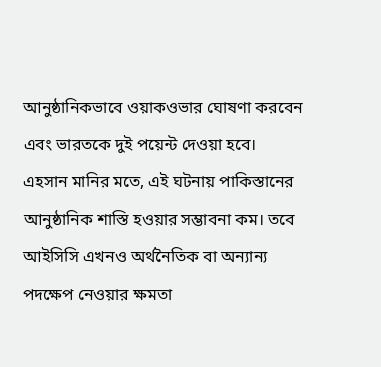আনুষ্ঠানিকভাবে ওয়াকওভার ঘোষণা করবেন এবং ভারতকে দুই পয়েন্ট দেওয়া হবে।
এহসান মানির মতে, এই ঘটনায় পাকিস্তানের আনুষ্ঠানিক শাস্তি হওয়ার সম্ভাবনা কম। তবে আইসিসি এখনও অর্থনৈতিক বা অন্যান্য পদক্ষেপ নেওয়ার ক্ষমতা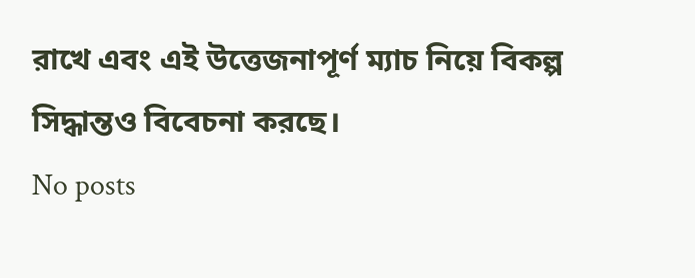রাখে এবং এই উত্তেজনাপূর্ণ ম্যাচ নিয়ে বিকল্প সিদ্ধান্তও বিবেচনা করছে।
No posts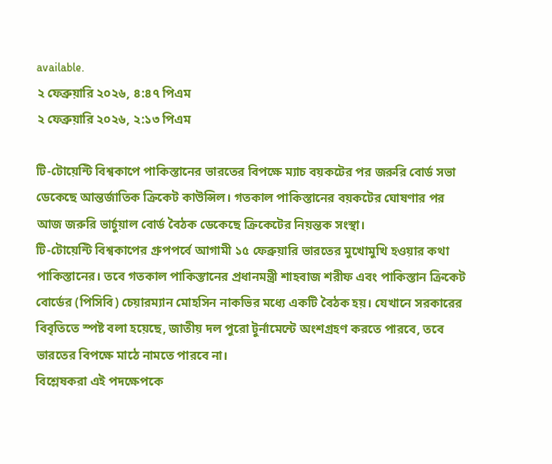available.
২ ফেব্রুয়ারি ২০২৬, ৪:৪৭ পিএম
২ ফেব্রুয়ারি ২০২৬, ২:১৩ পিএম

টি-টোয়েন্টি বিশ্বকাপে পাকিস্তানের ভারতের বিপক্ষে ম্যাচ বয়কটের পর জরুরি বোর্ড সভা ডেকেছে আন্তর্জাতিক ক্রিকেট কাউন্সিল। গতকাল পাকিস্তানের বয়কটের ঘোষণার পর আজ জরুরি ভার্চুয়াল বোর্ড বৈঠক ডেকেছে ক্রিকেটের নিয়ন্তক সংস্থা।
টি-টোয়েন্টি বিশ্বকাপের গ্রুপপর্বে আগামী ১৫ ফেব্রুয়ারি ভারতের মুখোমুখি হওয়ার কথা পাকিস্তানের। তবে গতকাল পাকিস্তানের প্রধানমন্ত্রী শাহবাজ শরীফ এবং পাকিস্তান ক্রিকেট বোর্ডের (পিসিবি) চেয়ারম্যান মোহসিন নাকভির মধ্যে একটি বৈঠক হয়। যেখানে সরকারের বিবৃতিতে স্পষ্ট বলা হয়েছে, জাতীয় দল পুরো টুর্নামেন্টে অংশগ্রহণ করতে পারবে, তবে ভারতের বিপক্ষে মাঠে নামতে পারবে না।
বিশ্লেষকরা এই পদক্ষেপকে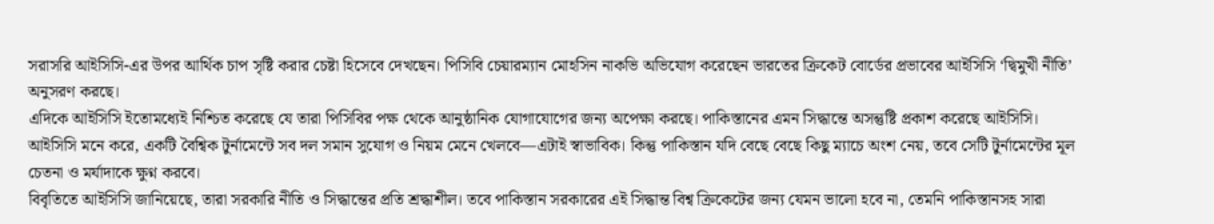সরাসরি আইসিসি-এর উপর আর্থিক চাপ সৃষ্টি করার চেষ্টা হিসেবে দেখছেন। পিসিবি চেয়ারম্যান মোহসিন নাকভি অভিযোগ করেছেন ভারতের ক্রিকেট বোর্ডের প্রভাবের আইসিসি ‘দ্বিমুখী নীতি’ অনুসরণ করছে।
এদিকে আইসিসি ইতোমধ্যেই নিশ্চিত করেছে যে তারা পিসিবির পক্ষ থেকে আনুষ্ঠানিক যোগাযোগের জন্য অপেক্ষা করছে। পাকিস্তানের এমন সিদ্ধান্তে অসন্তুষ্টি প্রকাশ করেছে আইসিসি। আইসিসি মনে করে, একটি বৈশ্বিক টুর্নামেন্টে সব দল সমান সুযোগ ও নিয়ম মেনে খেলবে—এটাই স্বাভাবিক। কিন্তু পাকিস্তান যদি বেছে বেছে কিছু ম্যাচে অংশ নেয়, তবে সেটি টুর্নামেন্টের মূল চেতনা ও মর্যাদাকে ক্ষুণ্ন করবে।
বিবৃতিতে আইসিসি জানিয়েছে, তারা সরকারি নীতি ও সিদ্ধান্তের প্রতি শ্রদ্ধাশীল। তবে পাকিস্তান সরকারের এই সিদ্ধান্ত বিশ্ব ক্রিকেটের জন্য যেমন ভালো হবে না, তেমনি পাকিস্তানসহ সারা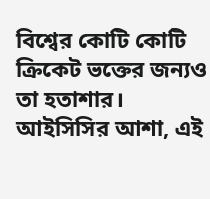বিশ্বের কোটি কোটি ক্রিকেট ভক্তের জন্যও তা হতাশার।
আইসিসির আশা, এই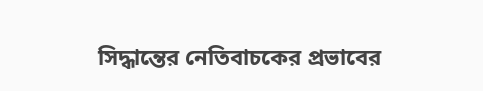সিদ্ধান্তের নেতিবাচকের প্রভাবের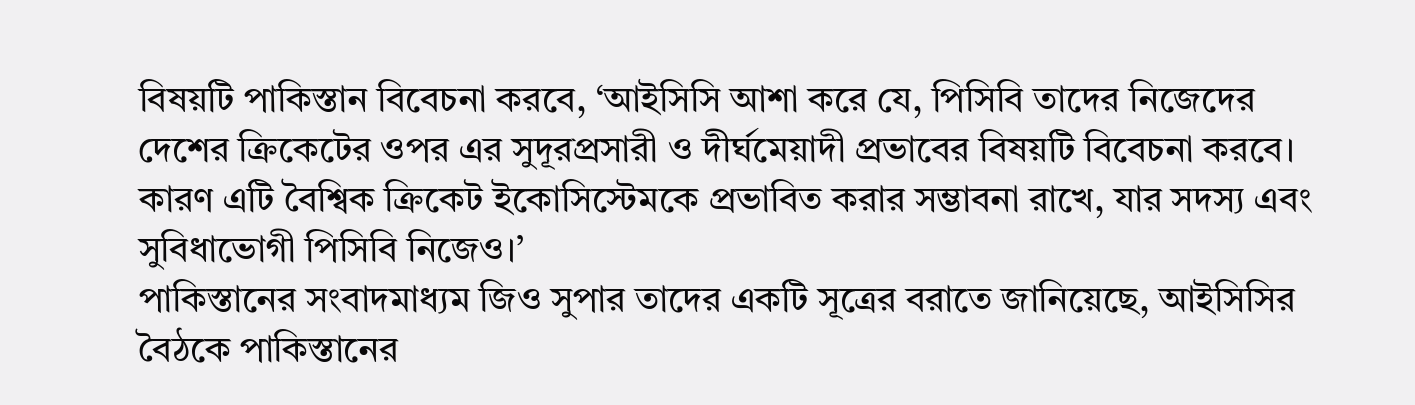বিষয়টি পাকিস্তান বিবেচনা করবে, ‘আইসিসি আশা করে যে, পিসিবি তাদের নিজেদের দেশের ক্রিকেটের ওপর এর সুদূরপ্রসারী ও দীর্ঘমেয়াদী প্রভাবের বিষয়টি বিবেচনা করবে। কারণ এটি বৈশ্বিক ক্রিকেট ইকোসিস্টেমকে প্রভাবিত করার সম্ভাবনা রাখে, যার সদস্য এবং সুবিধাভোগী পিসিবি নিজেও।’
পাকিস্তানের সংবাদমাধ্যম জিও সুপার তাদের একটি সূত্রের বরাতে জানিয়েছে, আইসিসির বৈঠকে পাকিস্তানের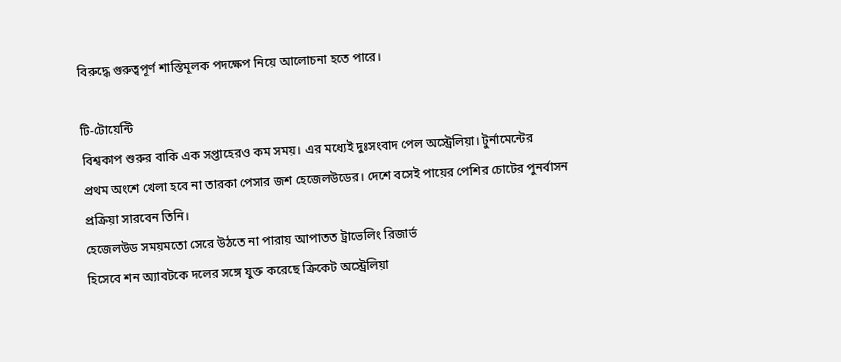বিরুদ্ধে গুরুত্বপূর্ণ শাস্তিমূলক পদক্ষেপ নিয়ে আলোচনা হতে পারে।

টি-টোয়েন্টি
বিশ্বকাপ শুরুর বাকি এক সপ্তাহেরও কম সময়। এর মধ্যেই দুঃসংবাদ পেল অস্ট্রেলিয়া। টুর্নামেন্টের
প্রথম অংশে খেলা হবে না তারকা পেসার জশ হেজেলউডের। দেশে বসেই পায়ের পেশির চোটের পুনর্বাসন
প্রক্রিয়া সারবেন তিনি।
হেজেলউড সময়মতো সেরে উঠতে না পারায় আপাতত ট্রাভেলিং রিজার্ভ
হিসেবে শন অ্যাবটকে দলের সঙ্গে যুক্ত করেছে ক্রিকেট অস্ট্রেলিয়া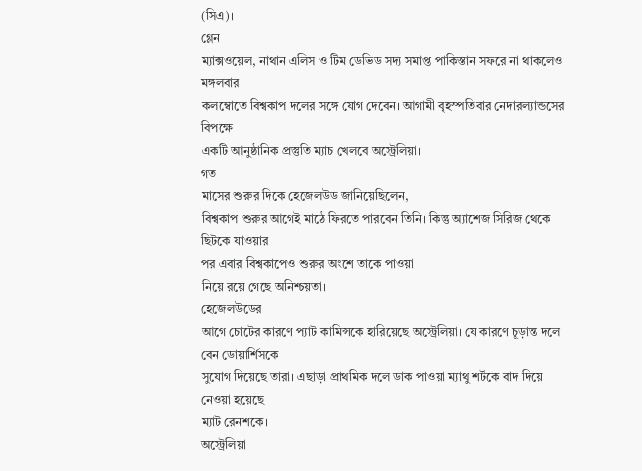(সিএ)।
গ্লেন
ম্যাক্সওয়েল, নাথান এলিস ও টিম ডেভিড সদ্য সমাপ্ত পাকিস্তান সফরে না থাকলেও মঙ্গলবার
কলম্বোতে বিশ্বকাপ দলের সঙ্গে যোগ দেবেন। আগামী বৃহস্পতিবার নেদারল্যান্ডসের বিপক্ষে
একটি আনুষ্ঠানিক প্রস্তুতি ম্যাচ খেলবে অস্ট্রেলিয়া।
গত
মাসের শুরুর দিকে হেজেলউড জানিয়েছিলেন,
বিশ্বকাপ শুরুর আগেই মাঠে ফিরতে পারবেন তিনি। কিন্তু অ্যাশেজ সিরিজ থেকে ছিটকে যাওয়ার
পর এবার বিশ্বকাপেও শুরুর অংশে তাকে পাওয়া
নিয়ে রয়ে গেছে অনিশ্চয়তা।
হেজেলউডের
আগে চোটের কারণে প্যাট কামিন্সকে হারিয়েছে অস্ট্রেলিয়া। যে কারণে চূড়ান্ত দলে বেন ডোয়ার্শিসকে
সুযোগ দিয়েছে তারা। এছাড়া প্রাথমিক দলে ডাক পাওয়া ম্যাথু শর্টকে বাদ দিয়ে নেওয়া হয়েছে
ম্যাট রেনশকে।
অস্ট্রেলিয়া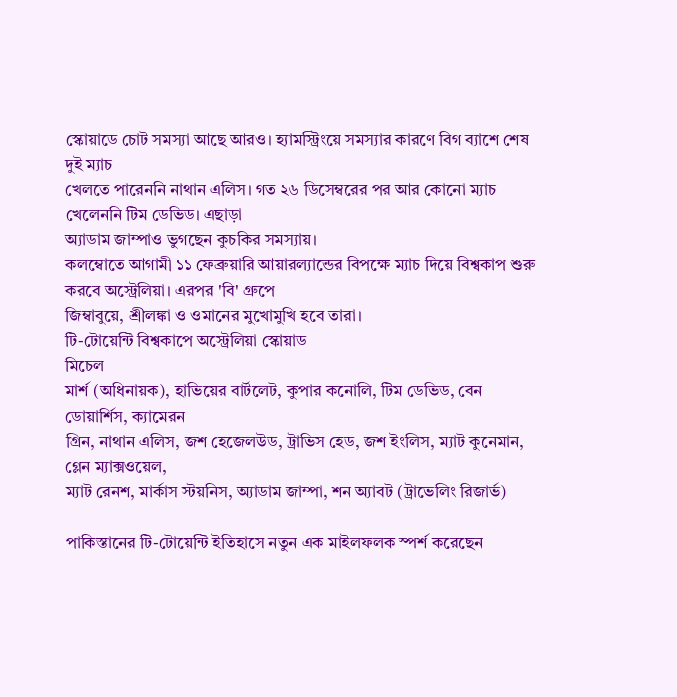স্কোয়াডে চোট সমস্যা আছে আরও। হ্যামস্ট্রিংয়ে সমস্যার কারণে বিগ ব্যাশে শেষ দুই ম্যাচ
খেলতে পারেননি নাথান এলিস। গত ২৬ ডিসেম্বরের পর আর কোনো ম্যাচ খেলেননি টিম ডেভিড। এছাড়া
অ্যাডাম জাম্পাও ভুগছেন কুচকির সমস্যায়।
কলম্বোতে আগামী ১১ ফেব্রুয়ারি আয়ারল্যান্ডের বিপক্ষে ম্যাচ দিয়ে বিশ্বকাপ শুরু করবে অস্ট্রেলিয়া। এরপর 'বি' গ্রুপে
জিম্বাবুয়ে, শ্রীলঙ্কা ও ওমানের মুখোমুখি হবে তারা।
টি-টোয়েন্টি বিশ্বকাপে অস্ট্রেলিয়া স্কোয়াড
মিচেল
মার্শ (অধিনায়ক), হাভিয়ের বার্টলেট, কুপার কনোলি, টিম ডেভিড, বেন ডোয়ার্শিস, ক্যামেরন
গ্রিন, নাথান এলিস, জশ হেজেলউড, ট্রাভিস হেড, জশ ইংলিস, ম্যাট কুনেমান, গ্লেন ম্যাক্সওয়েল,
ম্যাট রেনশ, মার্কাস স্টয়নিস, অ্যাডাম জাম্পা, শন অ্যাবট (ট্রাভেলিং রিজার্ভ)

পাকিস্তানের টি-টোয়েন্টি ইতিহাসে নতুন এক মাইলফলক স্পর্শ করেছেন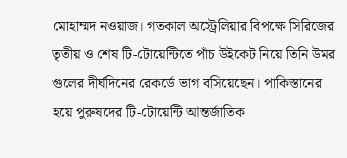মোহাম্মদ নওয়াজ। গতকাল অস্ট্রেলিয়ার বিপক্ষে সিরিজের তৃতীয় ও শেষ টি-টোয়েন্টিতে পাঁচ উইকেট নিয়ে তিনি উমর গুলের দীর্ঘদিনের রেকর্ডে ভাগ বসিয়েছেন। পাকিস্তানের হয়ে পুরুষদের টি-টোয়েন্টি আন্তর্জাতিক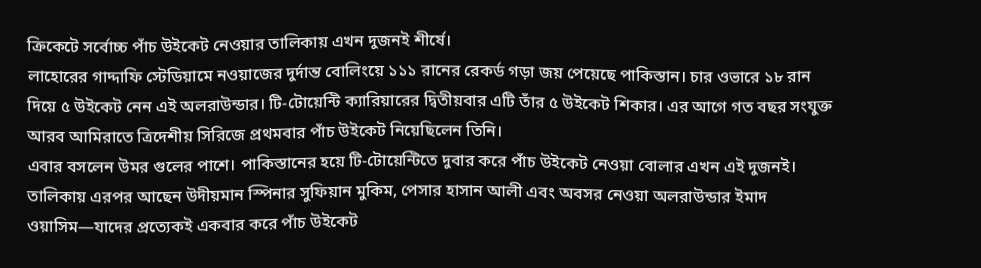ক্রিকেটে সর্বোচ্চ পাঁচ উইকেট নেওয়ার তালিকায় এখন দুজনই শীর্ষে।
লাহোরের গাদ্দাফি স্টেডিয়ামে নওয়াজের দুর্দান্ত বোলিংয়ে ১১১ রানের রেকর্ড গড়া জয় পেয়েছে পাকিস্তান। চার ওভারে ১৮ রান দিয়ে ৫ উইকেট নেন এই অলরাউন্ডার। টি-টোয়েন্টি ক্যারিয়ারের দ্বিতীয়বার এটি তাঁর ৫ উইকেট শিকার। এর আগে গত বছর সংযুক্ত আরব আমিরাতে ত্রিদেশীয় সিরিজে প্রথমবার পাঁচ উইকেট নিয়েছিলেন তিনি।
এবার বসলেন উমর গুলের পাশে। পাকিস্তানের হয়ে টি-টোয়েন্টিতে দুবার করে পাঁচ উইকেট নেওয়া বোলার এখন এই দুজনই। তালিকায় এরপর আছেন উদীয়মান স্পিনার সুফিয়ান মুকিম, পেসার হাসান আলী এবং অবসর নেওয়া অলরাউন্ডার ইমাদ ওয়াসিম—যাদের প্রত্যেকই একবার করে পাঁচ উইকেট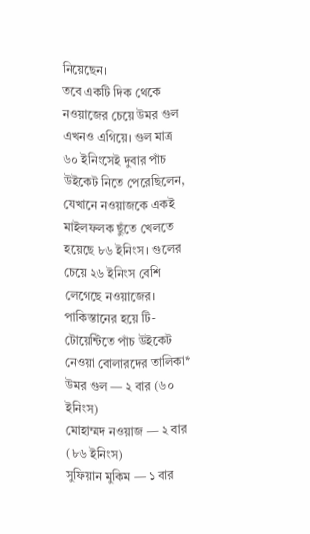নিয়েছেন।
তবে একটি দিক থেকে নওয়াজের চেয়ে উমর গুল এখনও এগিয়ে। গুল মাত্র ৬০ ইনিংসেই দুবার পাঁচ উইকেট নিতে পেরেছিলেন, যেখানে নওয়াজকে একই মাইলফলক ছুঁতে খেলতে হয়েছে ৮৬ ইনিংস। গুলের চেয়ে ২৬ ইনিংস বেশি লেগেছে নওয়াজের।
পাকিস্তানের হয়ে টি-টোয়েন্টিতে পাঁচ উইকেট নেওয়া বোলারদের তালিকা*
উমর গুল — ২ বার (৬০ ইনিংস)
মোহাম্মদ নওয়াজ — ২ বার (৮৬ ইনিংস)
সুফিয়ান মুকিম — ১ বার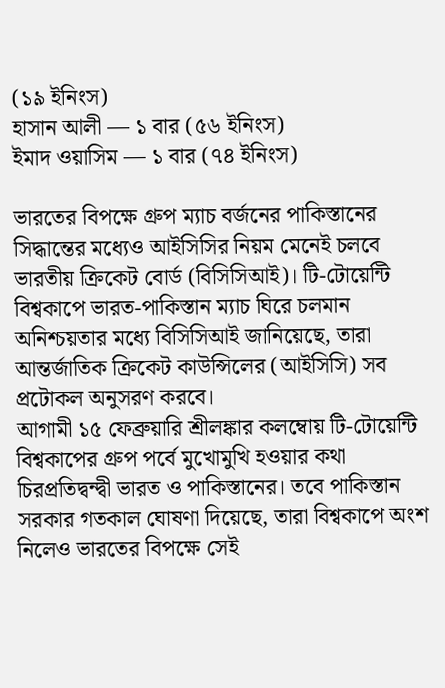(১৯ ইনিংস)
হাসান আলী — ১ বার (৫৬ ইনিংস)
ইমাদ ওয়াসিম — ১ বার (৭৪ ইনিংস)

ভারতের বিপক্ষে গ্রুপ ম্যাচ বর্জনের পাকিস্তানের সিদ্ধান্তের মধ্যেও আইসিসির নিয়ম মেনেই চলবে ভারতীয় ক্রিকেট বোর্ড (বিসিসিআই)। টি-টোয়েন্টি বিশ্বকাপে ভারত-পাকিস্তান ম্যাচ ঘিরে চলমান অনিশ্চয়তার মধ্যে বিসিসিআই জানিয়েছে, তারা আন্তর্জাতিক ক্রিকেট কাউন্সিলের (আইসিসি) সব প্রটোকল অনুসরণ করবে।
আগামী ১৫ ফেব্রুয়ারি শ্রীলঙ্কার কলম্বোয় টি-টোয়েন্টি বিশ্বকাপের গ্রুপ পর্বে মুখোমুখি হওয়ার কথা চিরপ্রতিদ্বন্দ্বী ভারত ও পাকিস্তানের। তবে পাকিস্তান সরকার গতকাল ঘোষণা দিয়েছে, তারা বিশ্বকাপে অংশ নিলেও ভারতের বিপক্ষে সেই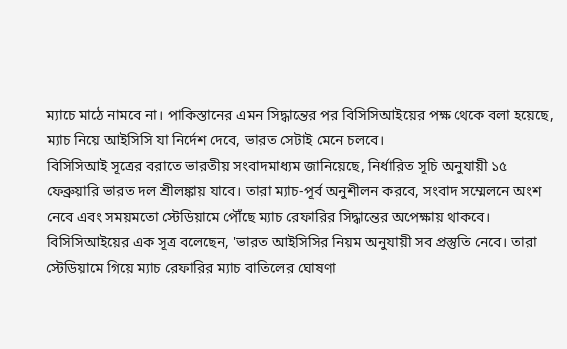ম্যাচে মাঠে নামবে না। পাকিস্তানের এমন সিদ্ধান্তের পর বিসিসিআইয়ের পক্ষ থেকে বলা হয়েছে, ম্যাচ নিয়ে আইসিসি যা নির্দেশ দেবে, ভারত সেটাই মেনে চলবে।
বিসিসিআই সূত্রের বরাতে ভারতীয় সংবাদমাধ্যম জানিয়েছে, নির্ধারিত সূচি অনুযায়ী ১৫ ফেব্রুয়ারি ভারত দল শ্রীলঙ্কায় যাবে। তারা ম্যাচ-পূর্ব অনুশীলন করবে, সংবাদ সম্মেলনে অংশ নেবে এবং সময়মতো স্টেডিয়ামে পৌঁছে ম্যাচ রেফারির সিদ্ধান্তের অপেক্ষায় থাকবে। বিসিসিআইয়ের এক সূত্র বলেছেন, 'ভারত আইসিসির নিয়ম অনুযায়ী সব প্রস্তুতি নেবে। তারা স্টেডিয়ামে গিয়ে ম্যাচ রেফারির ম্যাচ বাতিলের ঘোষণা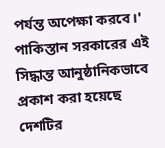পর্যন্ত অপেক্ষা করবে।'
পাকিস্তান সরকারের এই সিদ্ধান্ত আনুষ্ঠানিকভাবে প্রকাশ করা হয়েছে দেশটির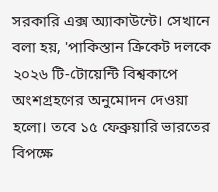সরকারি এক্স অ্যাকাউন্টে। সেখানে বলা হয়, 'পাকিস্তান ক্রিকেট দলকে ২০২৬ টি-টোয়েন্টি বিশ্বকাপে অংশগ্রহণের অনুমোদন দেওয়া হলো। তবে ১৫ ফেব্রুয়ারি ভারতের বিপক্ষে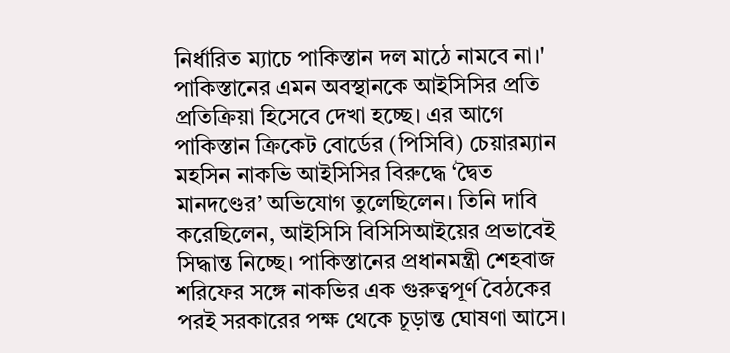নির্ধারিত ম্যাচে পাকিস্তান দল মাঠে নামবে না।'
পাকিস্তানের এমন অবস্থানকে আইসিসির প্রতি প্রতিক্রিয়া হিসেবে দেখা হচ্ছে। এর আগে পাকিস্তান ক্রিকেট বোর্ডের (পিসিবি) চেয়ারম্যান মহসিন নাকভি আইসিসির বিরুদ্ধে ‘দ্বৈত মানদণ্ডের’ অভিযোগ তুলেছিলেন। তিনি দাবি করেছিলেন, আইসিসি বিসিসিআইয়ের প্রভাবেই সিদ্ধান্ত নিচ্ছে। পাকিস্তানের প্রধানমন্ত্রী শেহবাজ শরিফের সঙ্গে নাকভির এক গুরুত্বপূর্ণ বৈঠকের পরই সরকারের পক্ষ থেকে চূড়ান্ত ঘোষণা আসে।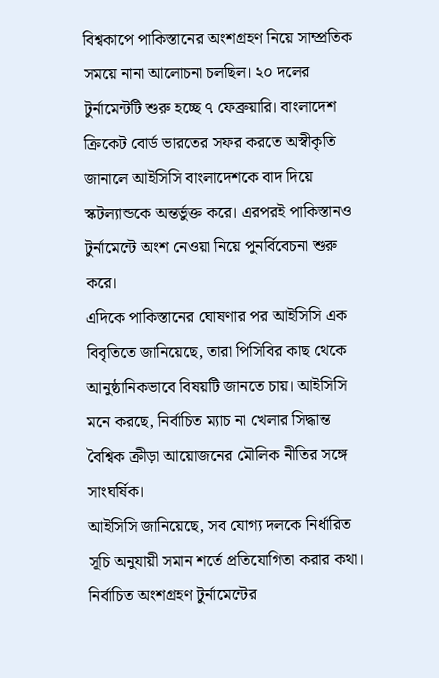বিশ্বকাপে পাকিস্তানের অংশগ্রহণ নিয়ে সাম্প্রতিক সময়ে নানা আলোচনা চলছিল। ২০ দলের টুর্নামেন্টটি শুরু হচ্ছে ৭ ফেব্রুয়ারি। বাংলাদেশ ক্রিকেট বোর্ড ভারতের সফর করতে অস্বীকৃতি জানালে আইসিসি বাংলাদেশকে বাদ দিয়ে স্কটল্যান্ডকে অন্তর্ভুক্ত করে। এরপরই পাকিস্তানও টুর্নামেন্টে অংশ নেওয়া নিয়ে পুনর্বিবেচনা শুরু করে।
এদিকে পাকিস্তানের ঘোষণার পর আইসিসি এক বিবৃতিতে জানিয়েছে, তারা পিসিবির কাছ থেকে আনুষ্ঠানিকভাবে বিষয়টি জানতে চায়। আইসিসি মনে করছে, নির্বাচিত ম্যাচ না খেলার সিদ্ধান্ত বৈশ্বিক ক্রীড়া আয়োজনের মৌলিক নীতির সঙ্গে সাংঘর্ষিক।
আইসিসি জানিয়েছে, সব যোগ্য দলকে নির্ধারিত সূচি অনুযায়ী সমান শর্তে প্রতিযোগিতা করার কথা। নির্বাচিত অংশগ্রহণ টুর্নামেন্টের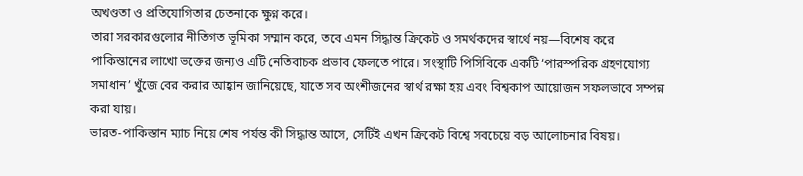অখণ্ডতা ও প্রতিযোগিতার চেতনাকে ক্ষুণ্ন করে।
তারা সরকারগুলোর নীতিগত ভূমিকা সম্মান করে, তবে এমন সিদ্ধান্ত ক্রিকেট ও সমর্থকদের স্বার্থে নয়—বিশেষ করে পাকিস্তানের লাখো ভক্তের জন্যও এটি নেতিবাচক প্রভাব ফেলতে পারে। সংস্থাটি পিসিবিকে একটি ‘পারস্পরিক গ্রহণযোগ্য সমাধান’ খুঁজে বের করার আহ্বান জানিয়েছে, যাতে সব অংশীজনের স্বার্থ রক্ষা হয় এবং বিশ্বকাপ আয়োজন সফলভাবে সম্পন্ন করা যায়।
ভারত-পাকিস্তান ম্যাচ নিয়ে শেষ পর্যন্ত কী সিদ্ধান্ত আসে, সেটিই এখন ক্রিকেট বিশ্বে সবচেয়ে বড় আলোচনার বিষয়।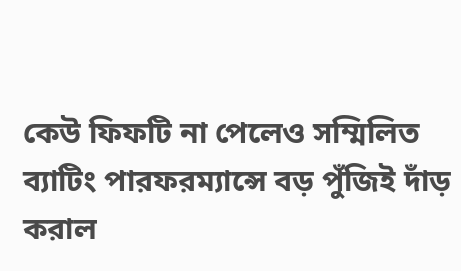কেউ ফিফটি না পেলেও সম্মিলিত ব্যাটিং পারফরম্যান্সে বড় পুঁজিই দাঁড় করাল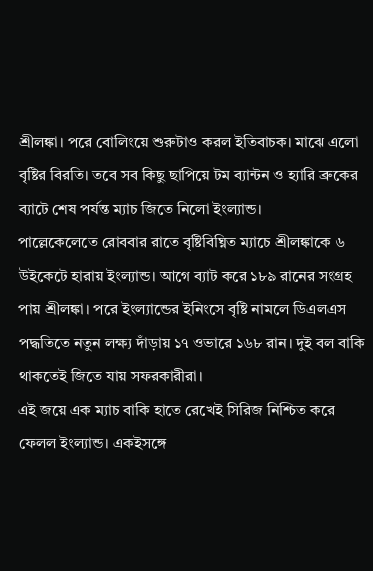শ্রীলঙ্কা। পরে বোলিংয়ে শুরুটাও করল ইতিবাচক। মাঝে এলো বৃষ্টির বিরতি। তবে সব কিছু ছাপিয়ে টম ব্যান্টন ও হ্যারি ব্রুকের ব্যাটে শেষ পর্যন্ত ম্যাচ জিতে নিলো ইংল্যান্ড।
পাল্লেকেলেতে রোববার রাতে বৃষ্টিবিঘ্নিত ম্যাচে শ্রীলঙ্কাকে ৬ উইকেটে হারায় ইংল্যান্ড। আগে ব্যাট করে ১৮৯ রানের সংগ্রহ পায় শ্রীলঙ্কা। পরে ইংল্যান্ডের ইনিংসে বৃষ্টি নামলে ডিএলএস পদ্ধতিতে নতুন লক্ষ্য দাঁড়ায় ১৭ ওভারে ১৬৮ রান। দুই বল বাকি থাকতেই জিতে যায় সফরকারীরা।
এই জয়ে এক ম্যাচ বাকি হাতে রেখেই সিরিজ নিশ্চিত করে ফেলল ইংল্যান্ড। একইসঙ্গে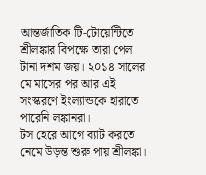আন্তর্জাতিক টি-টোয়েন্টিতে শ্রীলঙ্কার বিপক্ষে তারা পেল টানা দশম জয়। ২০১৪ সালের মে মাসের পর আর এই সংস্করণে ইংল্যান্ডকে হারাতে পারেনি লঙ্কানরা।
টস হেরে আগে ব্যাট করতে নেমে উড়ন্ত শুরু পায় শ্রীলঙ্কা।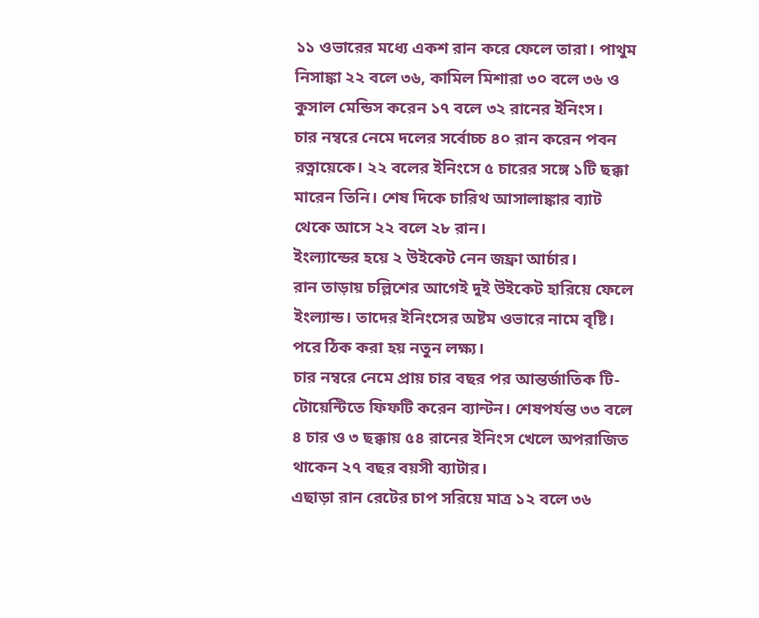১১ ওভারের মধ্যে একশ রান করে ফেলে তারা। পাথুম নিসাঙ্কা ২২ বলে ৩৬, কামিল মিশারা ৩০ বলে ৩৬ ও কুসাল মেন্ডিস করেন ১৭ বলে ৩২ রানের ইনিংস।
চার নম্বরে নেমে দলের সর্বোচ্চ ৪০ রান করেন পবন রত্নায়েকে। ২২ বলের ইনিংসে ৫ চারের সঙ্গে ১টি ছক্কা মারেন তিনি। শেষ দিকে চারিথ আসালাঙ্কার ব্যাট থেকে আসে ২২ বলে ২৮ রান।
ইংল্যান্ডের হয়ে ২ উইকেট নেন জফ্রা আর্চার।
রান তাড়ায় চল্লিশের আগেই দুই উইকেট হারিয়ে ফেলে ইংল্যান্ড। তাদের ইনিংসের অষ্টম ওভারে নামে বৃষ্টি। পরে ঠিক করা হয় নতুন লক্ষ্য।
চার নম্বরে নেমে প্রায় চার বছর পর আন্তর্জাতিক টি-টোয়েন্টিতে ফিফটি করেন ব্যান্টন। শেষপর্যন্ত ৩৩ বলে ৪ চার ও ৩ ছক্কায় ৫৪ রানের ইনিংস খেলে অপরাজিত থাকেন ২৭ বছর বয়সী ব্যাটার।
এছাড়া রান রেটের চাপ সরিয়ে মাত্র ১২ বলে ৩৬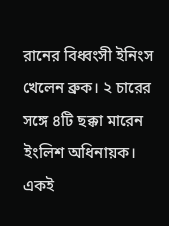রানের বিধ্বংসী ইনিংস খেলেন ব্রুক। ২ চারের সঙ্গে ৪টি ছক্কা মারেন ইংলিশ অধিনায়ক।
একই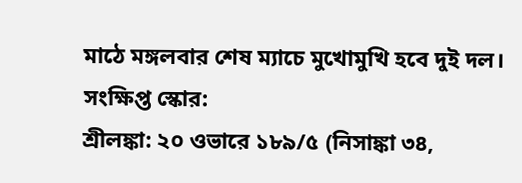মাঠে মঙ্গলবার শেষ ম্যাচে মুখোমুখি হবে দুই দল।
সংক্ষিপ্ত স্কোর:
শ্রীলঙ্কা: ২০ ওভারে ১৮৯/৫ (নিসাঙ্কা ৩৪,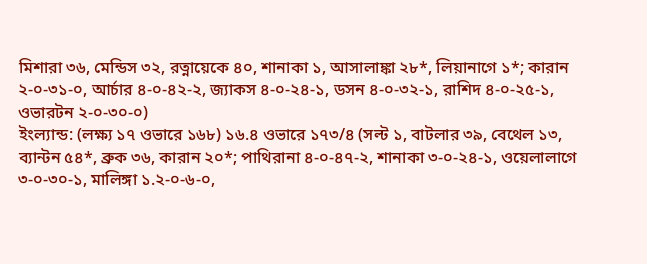মিশারা ৩৬, মেন্ডিস ৩২, রত্নায়েকে ৪০, শানাকা ১, আসালাঙ্কা ২৮*, লিয়ানাগে ১*; কারান ২-০-৩১-০, আর্চার ৪-০-৪২-২, জ্যাকস ৪-০-২৪-১, ডসন ৪-০-৩২-১, রাশিদ ৪-০-২৫-১, ওভারটন ২-০-৩০-০)
ইংল্যান্ড: (লক্ষ্য ১৭ ওভারে ১৬৮) ১৬.৪ ওভারে ১৭৩/৪ (সল্ট ১, বাটলার ৩৯, বেথেল ১৩, ব্যান্টন ৫৪*, ব্রুক ৩৬, কারান ২০*; পাথিরানা ৪-০-৪৭-২, শানাকা ৩-০-২৪-১, ওয়েলালাগে ৩-০-৩০-১, মালিঙ্গা ১.২-০-৬-০,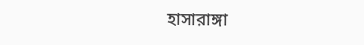হাসারাঙ্গা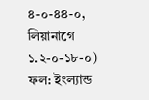৪-০-৪৪-০, লিয়ানাগে ১.২-০-১৮-০)
ফল: ইংল্যান্ড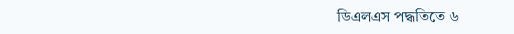ডিএলএস পদ্ধতিতে ৬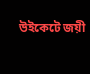উইকেটে জয়ী